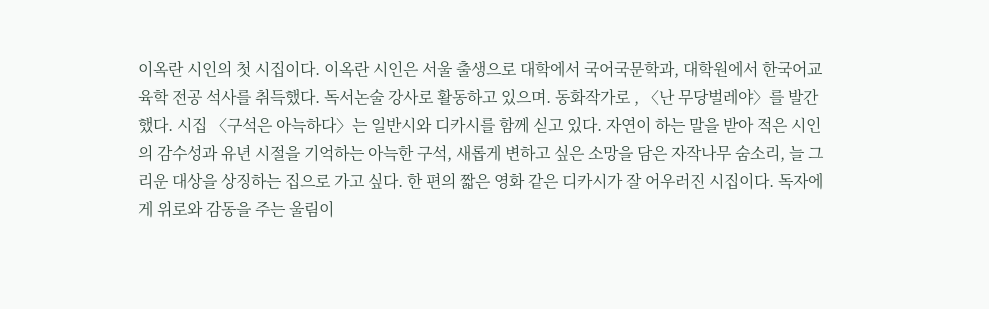이옥란 시인의 첫 시집이다. 이옥란 시인은 서울 출생으로 대학에서 국어국문학과, 대학원에서 한국어교육학 전공 석사를 취득했다. 독서논술 강사로 활동하고 있으며. 동화작가로 , 〈난 무당벌레야〉를 발간했다. 시집 〈구석은 아늑하다〉는 일반시와 디카시를 함께 싣고 있다. 자연이 하는 말을 받아 적은 시인의 감수성과 유년 시절을 기억하는 아늑한 구석, 새롭게 변하고 싶은 소망을 담은 자작나무 숨소리, 늘 그리운 대상을 상징하는 집으로 가고 싶다. 한 편의 짧은 영화 같은 디카시가 잘 어우러진 시집이다. 독자에게 위로와 감동을 주는 울림이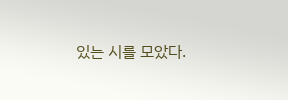있는 시를 모았다.